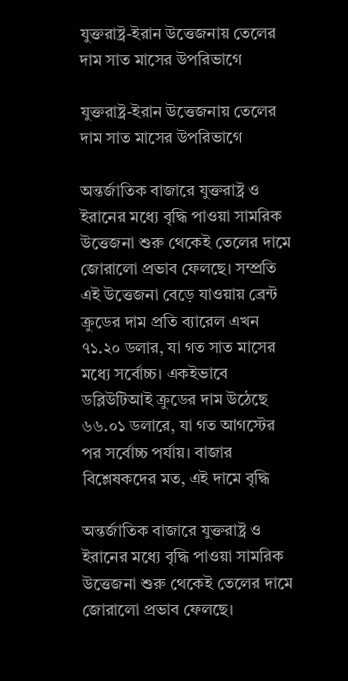যুক্তরাষ্ট্র-ইরান উত্তেজনায় তেলের দাম সাত মাসের উপরিভাগে

যুক্তরাষ্ট্র-ইরান উত্তেজনায় তেলের দাম সাত মাসের উপরিভাগে

অন্তর্জাতিক বাজারে যুক্তরাষ্ট্র ও ইরানের মধ্যে বৃদ্ধি পাওয়া সামরিক উত্তেজনা শুরু থেকেই তেলের দামে জোরালো প্রভাব ফেলছে। সম্প্রতি এই উত্তেজনা বেড়ে যাওয়ায় ব্রেন্ট ক্রুডের দাম প্রতি ব্যারেল এখন ৭১.২০ ডলার, যা গত সাত মাসের মধ্যে সর্বোচ্চ। একইভাবে ডব্লিউটিআই ক্রুডের দাম উঠেছে ৬৬.০১ ডলারে, যা গত আগস্টের পর সর্বোচ্চ পর্যায়। বাজার বিশ্লেষকদের মত, এই দামে বৃদ্ধি

অন্তর্জাতিক বাজারে যুক্তরাষ্ট্র ও ইরানের মধ্যে বৃদ্ধি পাওয়া সামরিক উত্তেজনা শুরু থেকেই তেলের দামে জোরালো প্রভাব ফেলছে।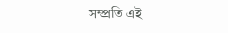সম্প্রতি এই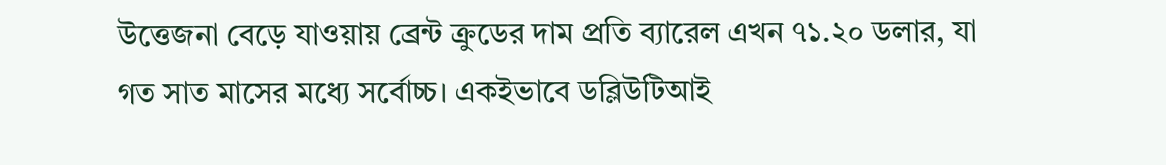উত্তেজনা বেড়ে যাওয়ায় ব্রেন্ট ক্রুডের দাম প্রতি ব্যারেল এখন ৭১.২০ ডলার, যা গত সাত মাসের মধ্যে সর্বোচ্চ। একইভাবে ডব্লিউটিআই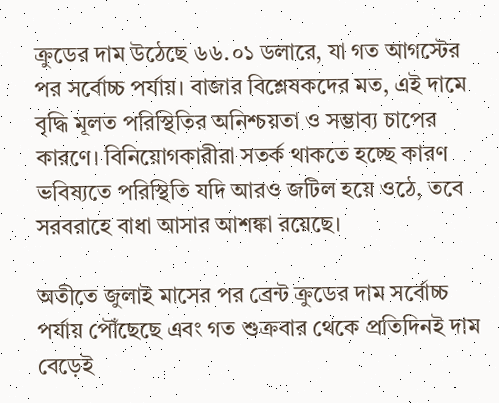ক্রুডের দাম উঠেছে ৬৬.০১ ডলারে, যা গত আগস্টের পর সর্বোচ্চ পর্যায়। বাজার বিশ্লেষকদের মত, এই দামে বৃদ্ধি মূলত পরিস্থিতির অনিশ্চয়তা ও সম্ভাব্য চাপের কারণে। বিনিয়োগকারীরা সতর্ক থাকতে হচ্ছে কারণ ভবিষ্যতে পরিস্থিতি যদি আরও জটিল হয়ে ওঠে, তবে সরবরাহে বাধা আসার আশঙ্কা রয়েছে।

অতীতে জুলাই মাসের পর ব্রেন্ট ক্রুডের দাম সর্বোচ্চ পর্যায় পৌঁছেছে এবং গত শুক্রবার থেকে প্রতিদিনই দাম বেড়েই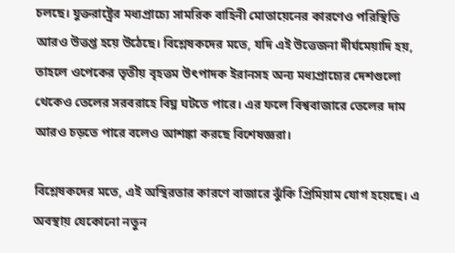চলছে। যুক্তরাষ্ট্রের মধ্যপ্রাচ্যে সামরিক বাহিনী মোতায়েনের কারণেও পরিস্থিতি আরও উত্তপ্ত হয়ে উঠেছে। বিশ্লেষকদের মতে, যদি এই উত্তেজনা দীর্ঘমেয়াদি হয়, তাহলে ওপেকের তৃতীয় বৃহত্তম উৎপাদক ইরানসহ অন্য মধ্যপ্রাচ্যের দেশগুলো থেকেও তেলের সরবরাহে বিঘ্ন ঘটতে পারে। এর ফলে বিশ্ববাজারে তেলের দাম আরও চড়তে পারে বলেও আশঙ্কা করছে বিশেষজ্ঞরা।

বিশ্লেষকদের মতে, এই অস্থিরতার কারণে বাজারে ঝুঁকি প্রিমিয়াম যোগ হয়েছে। এ অবস্থায় যেকোনো নতুন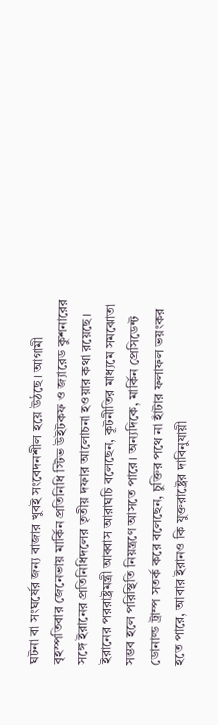ঘটনা বা সংঘর্ষের জন্য বাজার খুবই সংবেদনশীল হয়ে উঠছে। আগামী বৃহস্পতিবার জেনেভায় মার্কিন প্রতিনিধি স্টিভ উইটকফ ও জ্যারেড কুশনারের সঙ্গে ইরানের প্রতিনিধিদলের তৃতীয় দফার আলোচনা হওয়ার কথা রয়েছে। ইরানের পররাষ্ট্রমন্ত্রী আব্বাস আরাঘচি বলেছেন, কূটনীতির মাধ্যমে সমঝোতা সম্ভব হলে পরিস্থিতি নিয়ন্ত্রণে আসতে পারে। অন্যদিকে, মার্কিন প্রেসিডেন্ট ডোনাল্ড ট্রাম্প সতর্ক করে বলেছেন, চুক্তির পথে না হাঁটার ফলাফল ভয়ংকর হতে পারে, আবার ইরানও কি যুক্তরাষ্ট্রের দাবিনুযায়ী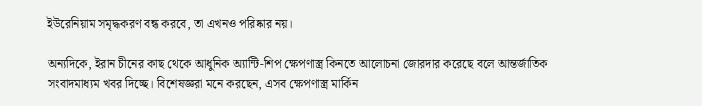ইউরেনিয়াম সমৃদ্ধকরণ বন্ধ করবে, তা এখনও পরিষ্কার নয়।

অন্যদিকে, ইরান চীনের কাছ থেকে আধুনিক অ্যান্টি-শিপ ক্ষেপণাস্ত্র কিনতে আলোচনা জোরদার করেছে বলে আন্তর্জাতিক সংবাদমাধ্যম খবর দিচ্ছে। বিশেষজ্ঞরা মনে করছেন, এসব ক্ষেপণাস্ত্র মার্কিন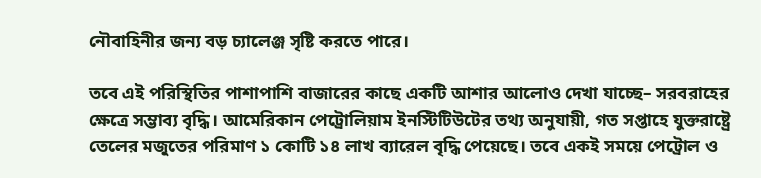নৌবাহিনীর জন্য বড় চ্যালেঞ্জ সৃষ্টি করতে পারে।

তবে এই পরিস্থিতির পাশাপাশি বাজারের কাছে একটি আশার আলোও দেখা যাচ্ছে– সরবরাহের ক্ষেত্রে সম্ভাব্য বৃদ্ধি। আমেরিকান পেট্রোলিয়াম ইনস্টিটিউটের তথ্য অনুযায়ী, গত সপ্তাহে যুক্তরাষ্ট্রে তেলের মজুতের পরিমাণ ১ কোটি ১৪ লাখ ব্যারেল বৃদ্ধি পেয়েছে। তবে একই সময়ে পেট্রোল ও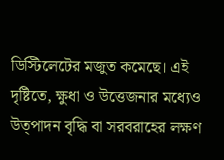ডিস্টিলেটের মজুত কমেছে। এই দৃষ্টিতে, ক্ষুধা ও উত্তেজনার মধ্যেও উত্পাদন বৃদ্ধি বা সরবরাহের লক্ষণ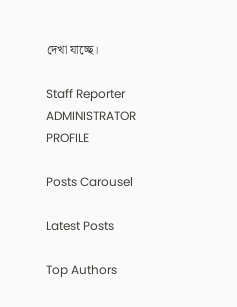দেখা যাচ্ছে।

Staff Reporter
ADMINISTRATOR
PROFILE

Posts Carousel

Latest Posts

Top Authors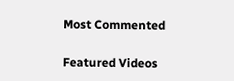Most Commented

Featured Videos